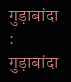गुड़ाबांदा : गुड़ाबांदा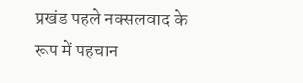प्रखंड पहले नक्सलवाद के रूप में पहचान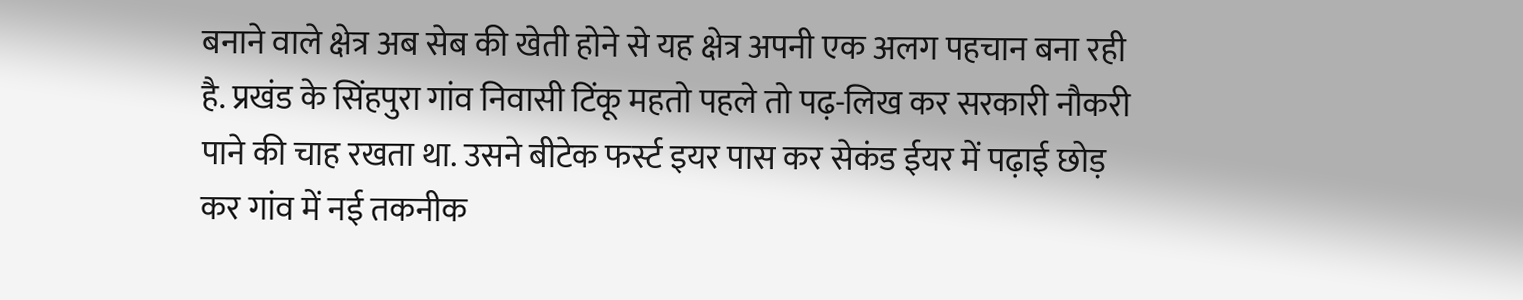बनाने वाले क्षेत्र अब सेब की खेती होने से यह क्षेत्र अपनी एक अलग पहचान बना रही है. प्रखंड के सिंहपुरा गांव निवासी टिंकू महतो पहले तो पढ़-लिख कर सरकारी नौकरी पाने की चाह रखता था. उसने बीटेक फर्स्ट इयर पास कर सेकंड ईयर में पढ़ाई छोड़ कर गांव में नई तकनीक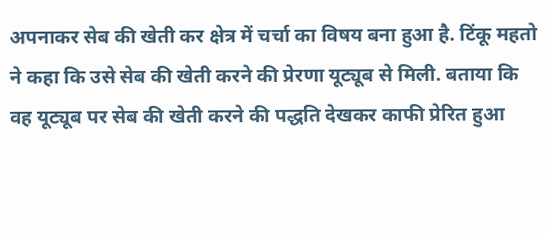अपनाकर सेब की खेती कर क्षेत्र में चर्चा का विषय बना हुआ है. टिंकू महतो ने कहा कि उसे सेब की खेती करने की प्रेरणा यूट्यूब से मिली. बताया कि वह यूट्यूब पर सेब की खेती करने की पद्धति देखकर काफी प्रेरित हुआ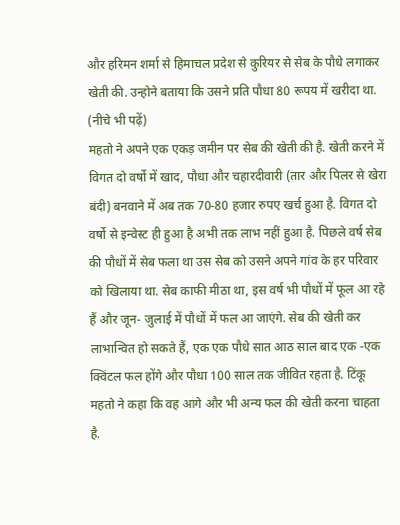और हरिमन शर्मा से हिमाचल प्रदेश से कुरियर से सेब के पौधे लगाकर खेती की. उन्होने बताया कि उसने प्रति पौधा 80 रूपय में खरीदा था. (नीचे भी पढ़ें)
महतो ने अपने एक एकड़ जमीन पर सेब की खेती की है. खेती करने में विगत दो वर्षो में खाद, पौधा और चहारदीवारी (तार और पिलर से खेरा बंदी) बनवाने में अब तक 70-80 हजार रुपए खर्च हुआ है. विगत दो वर्षो से इन्वेस्ट ही हुआ है अभी तक लाभ नहीं हुआ है. पिछले वर्ष सेब की पौधों में सेब फला था उस सेब को उसने अपने गांव के हर परिवार को खिलाया था. सेब काफी मीठा था, इस वर्ष भी पौधों में फूल आ रहे हैं और जून- जुलाई में पौधों में फल आ जाएंगे. सेब की खेती कर लाभान्वित हो सकते हैं, एक एक पौधे सात आठ साल बाद एक -एक क्विंटल फल होंगे और पौधा 100 साल तक जीवित रहता है. टिंकू महतो ने कहा कि वह आगे और भी अन्य फल की खेती करना चाहता है.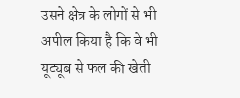उसने क्षेत्र के लोगों से भी अपील किया है कि वे भी यूट्यूब से फल की खेती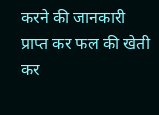करने की जानकारी प्राप्त कर फल की खेती कर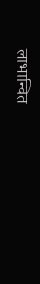लाभान्वित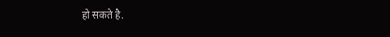हो सकते है.